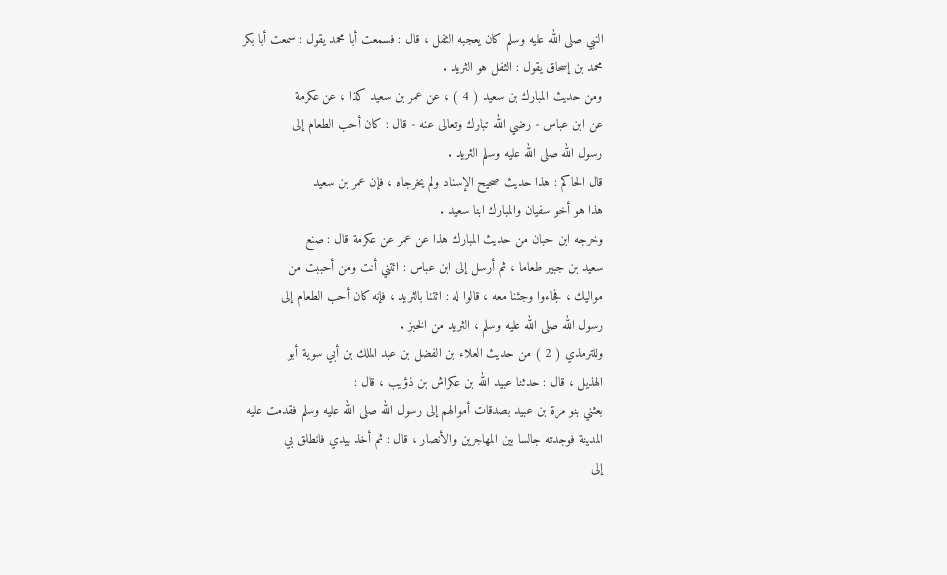النبي صلى الله عليه وسلم كان يعجبه الثفل ، قال : فسمعت أبا محمد يقول : سمعت أبا بكر
محمد بن إسحاق يقول : الثفل هو الثريد .
ومن حديث المبارك بن سعيد ( 4 ) ، عن عمر بن سعيد كذا ، عن عكرمة
عن ابن عباس - رضي الله تبارك وتعالى عنه - قال : كان أحب الطعام إلى
رسول الله صلى الله عليه وسلم الثريد .
قال الحاكم : هذا حديث صحيح الإسناد ولم يخرجاه ، فإن عمر بن سعيد
هذا هو أخو سفيان والمبارك ابنا سعيد .
وخرجه ابن حبان من حديث المبارك هذا عن عمر عن عكرمة قال : صنع
سعيد بن جبير طعاما ، ثم أرسل إلى ابن عباس : ائتني أنت ومن أحببت من
مواليك ، فجاءوا وجئنا معه ، قالوا له : ائتنا بالثريد ، فإنه كان أحب الطعام إلى
رسول الله صلى الله عليه وسلم ، الثريد من الخبز .
وللترمذي ( 2 ) من حديث العلاء بن الفضل بن عبد الملك بن أبي سوية أبو
الهذيل ، قال : حدثنا عبيد الله بن عكراش بن ذؤيب ، قال :
بعثني بنو مرة بن عبيد بصدقات أموالهم إلى رسول الله صلى الله عليه وسلم فقدمت عليه
المدينة فوجدته جالسا بين المهاجرين والأنصار ، قال : ثم أخذ بيدي فانطلق بي
إلى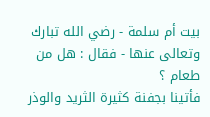بيت أم سلمة - رضي الله تبارك وتعالى عنها - فقال : هل من طعام ؟
فأتينا بجفنة كثيرة الثريد والوذر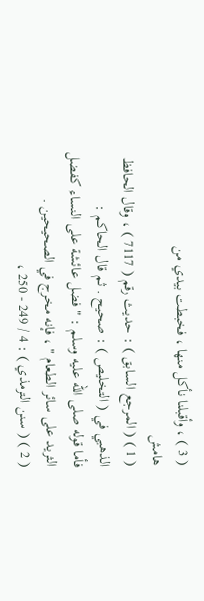( 3 ) ، وأقبلنا نأكل منها ، فخبطت بيدي من
هامش
( 1 ) ( المرجع السابق ) : حديث رقم ( 7117 ) ، وقال الحافظ الذهبي في ( التخليص ) : صحيح . ثم قال الحاكم :
فأما قوله صلى الله عليه وسلم : " فضل عائشة على النساء كفضل الثريد على سائر الطعام " ، فإنه مخرج في الصحيحين .
( 2 ) ( سنن الترمذي ) : 4 / 249 - 250 ،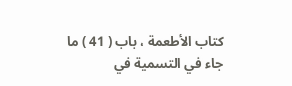كتاب الأطعمة ، باب ( 41 ) ما جاء في التسمية في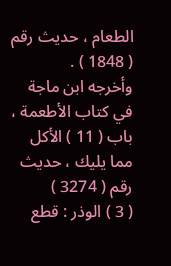الطعام ، حديث رقم
( 1848 ) .
وأخرجه ابن ماجة في كتاب الأطعمة ، باب ( 11 ) الأكل مما يليك ، حديث رقم ( 3274 )
( 3 ) الوذر : قطع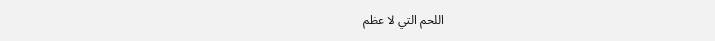اللحم التي لا عظم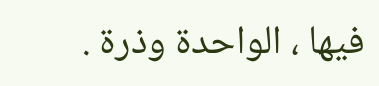فيها ، الواحدة وذرة .